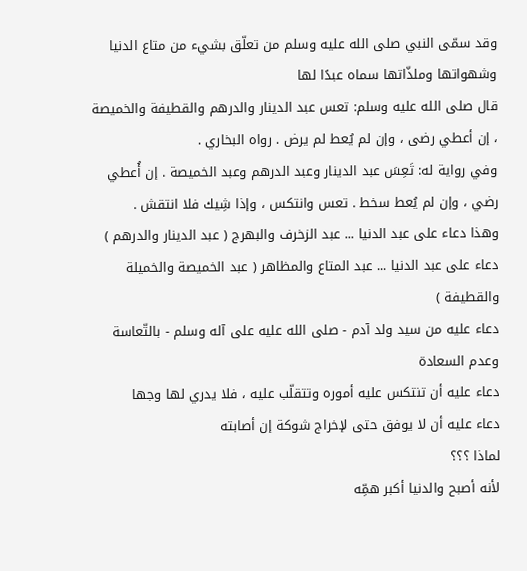وقد سمّى النبي صلى الله عليه وسلم من تعلّق بشيء من متاع الدنيا وشهواتها وملذّاتها سماه عبدًا لها
قال صلى الله عليه وسلم: تعس عبد الدينار والدرهم والقطيفة والخميصة ، إن أعطي رضى ، وإن لم يُعط لم يرض . رواه البخاري .
وفي رواية له: تَعِسَ عبد الدينار وعبد الدرهم وعبد الخميصة . إن أُعطي رضي ، وإن لم يُعط سخط . تعس وانتكس ، وإذا شِيك فلا انتقش .
وهذا دعاء على عبد الدنيا ... عبد الزخرف والبهرج ( عبد الدينار والدرهم )
دعاء على عبد الدنيا ... عبد المتاع والمظاهر ( عبد الخميصة والخميلة والقطيفة )
دعاء عليه من سيد ولد آدم - صلى الله عليه على آله وسلم - بالتّعاسة وعدم السعادة
دعاء عليه أن تنتكس عليه أموره وتتقلّب عليه ، فلا يدري لها وجها
دعاء عليه أن لا يوفق حتى لإخراج شوكة إن أصابته
لماذا ؟؟؟
لأنه أصبح والدنيا أكبر همِّه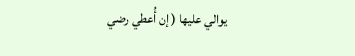يوالي عليها ( إن أُعطي رضي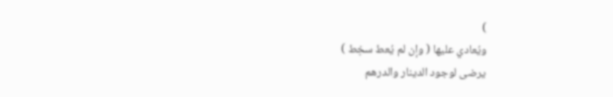)
ويُعادي عليها ( وإن لم يُعط سخِط )
يرضى لوجود الدينار والدرهم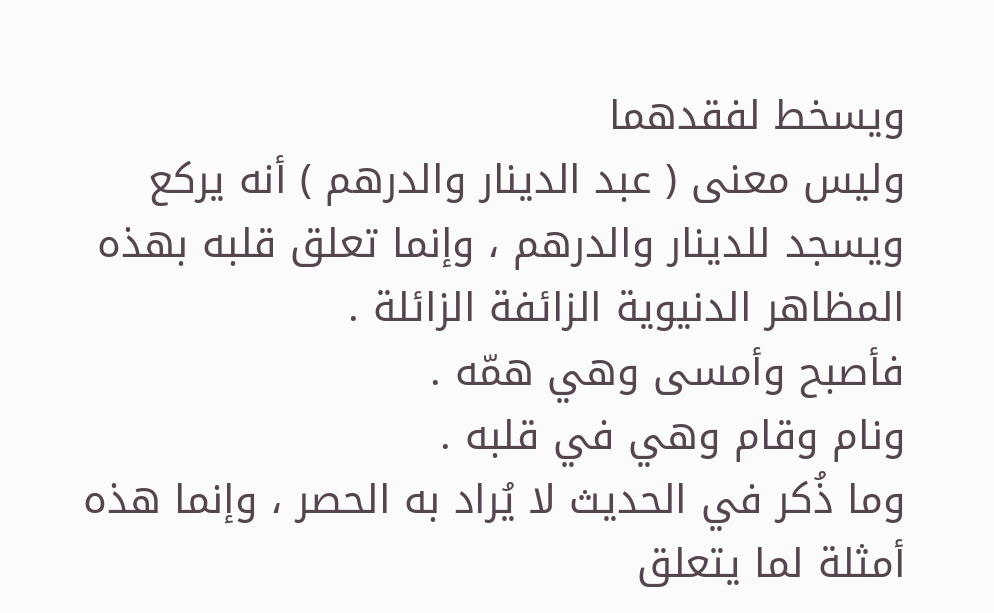ويسخط لفقدهما
وليس معنى ( عبد الدينار والدرهم ) أنه يركع ويسجد للدينار والدرهم ، وإنما تعلق قلبه بهذه المظاهر الدنيوية الزائفة الزائلة .
فأصبح وأمسى وهي همّه .
ونام وقام وهي في قلبه .
وما ذُكر في الحديث لا يُراد به الحصر ، وإنما هذه أمثلة لما يتعلق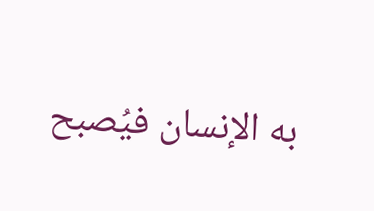به الإنسان فيُصبح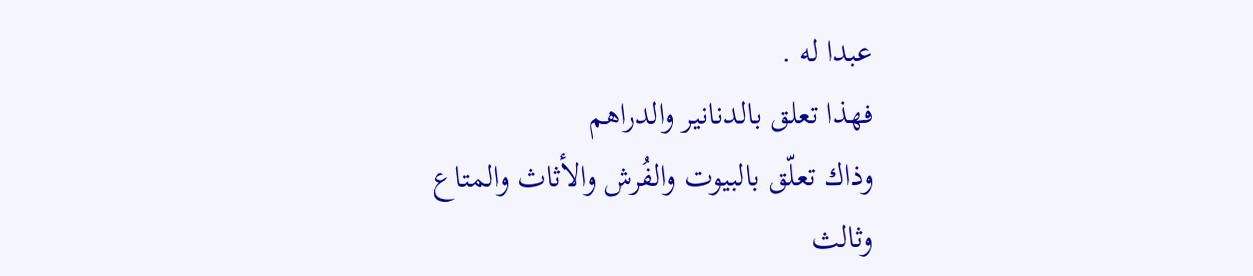عبدا له .
فهذا تعلق بالدنانير والدراهم
وذاك تعلّق بالبيوت والفُرش والأثاث والمتاع
وثالث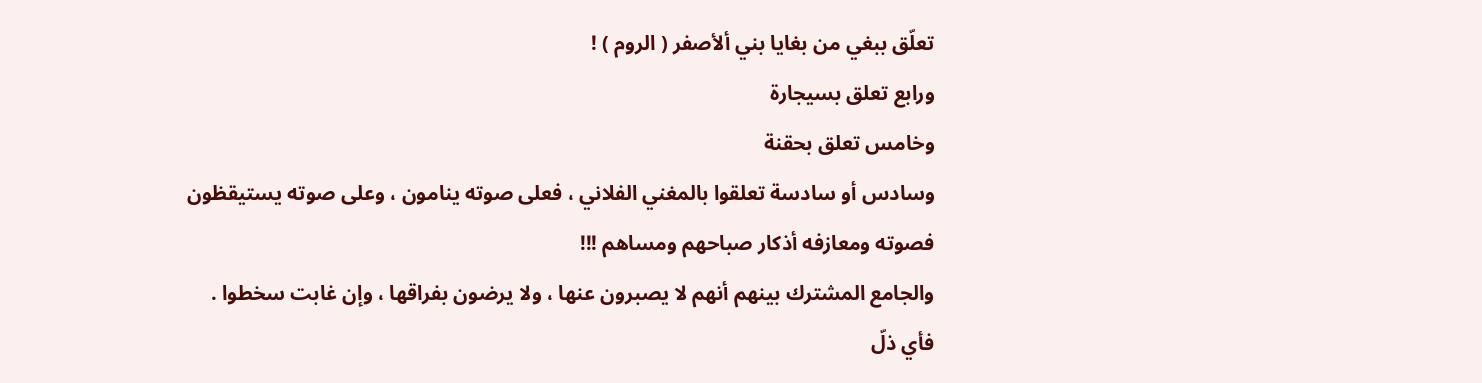تعلّق ببغي من بغايا بني ألأصفر ( الروم ) !
ورابع تعلق بسيجارة
وخامس تعلق بحقنة
وسادس أو سادسة تعلقوا بالمغني الفلاني ، فعلى صوته ينامون ، وعلى صوته يستيقظون
فصوته ومعازفه أذكار صباحهم ومساهم !!!
والجامع المشترك بينهم أنهم لا يصبرون عنها ، ولا يرضون بفراقها ، وإن غابت سخطوا .
فأي ذلّ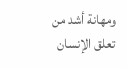ومهانة أشد من تعلق الإنسان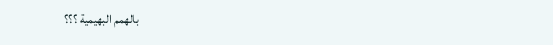بالهمم البهيمية ؟؟؟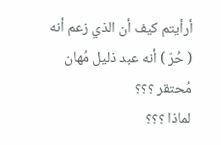أرأيتم كيف أن الذي زعم أنه ( حُرّ ) أنه عبد ذليل مُهان مُحتقر ؟؟؟
لماذا ؟؟؟